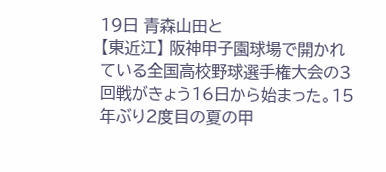19日 青森山田と
【東近江】 阪神甲子園球場で開かれている全国高校野球選手権大会の3回戦がきょう16日から始まった。15年ぶり2度目の夏の甲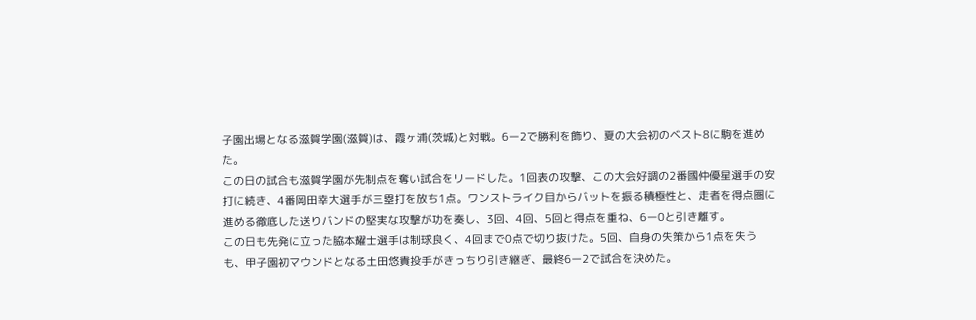子園出場となる滋賀学園(滋賀)は、霞ヶ浦(茨城)と対戦。6ー2で勝利を飾り、夏の大会初のベスト8に駒を進めた。
この日の試合も滋賀学園が先制点を奪い試合をリードした。1回表の攻撃、この大会好調の2番國仲優星選手の安打に続き、4番岡田幸大選手が三塁打を放ち1点。ワンストライク目からバットを振る積極性と、走者を得点圏に進める徹底した送りバンドの堅実な攻撃が功を奏し、3回、4回、5回と得点を重ね、6ー0と引き離す。
この日も先発に立った脇本耀士選手は制球良く、4回まで0点で切り抜けた。5回、自身の失策から1点を失うも、甲子園初マウンドとなる土田悠貴投手がきっちり引き継ぎ、最終6ー2で試合を決めた。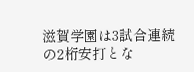滋賀学園は3試合連続の2桁安打とな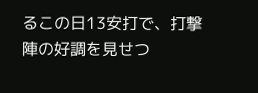るこの日13安打で、打撃陣の好調を見せつ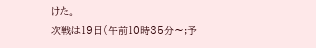けた。
次戦は19日(午前10時35分〜;予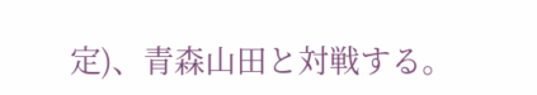定)、青森山田と対戦する。